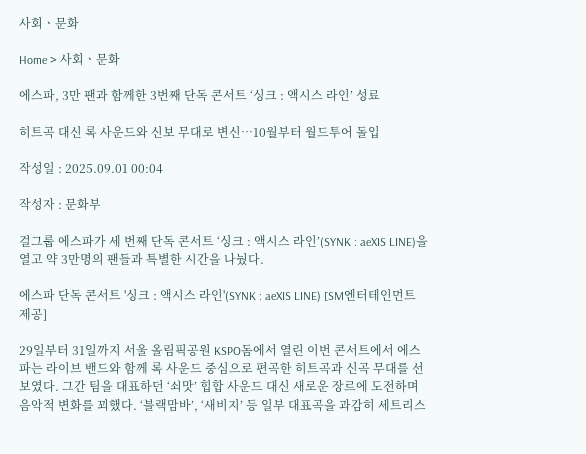사회ㆍ문화

Home > 사회ㆍ문화

에스파, 3만 팬과 함께한 3번째 단독 콘서트 ‘싱크 : 액시스 라인’ 성료

히트곡 대신 록 사운드와 신보 무대로 변신…10월부터 월드투어 돌입

작성일 : 2025.09.01 00:04

작성자 : 문화부

걸그룹 에스파가 세 번째 단독 콘서트 ‘싱크 : 액시스 라인’(SYNK : aeXIS LINE)을 열고 약 3만명의 팬들과 특별한 시간을 나눴다.

에스파 단독 콘서트 '싱크 : 액시스 라인'(SYNK : aeXIS LINE) [SM엔터테인먼트 제공]

29일부터 31일까지 서울 올림픽공원 KSPO돔에서 열린 이번 콘서트에서 에스파는 라이브 밴드와 함께 록 사운드 중심으로 편곡한 히트곡과 신곡 무대를 선보였다. 그간 팀을 대표하던 ‘쇠맛’ 힙합 사운드 대신 새로운 장르에 도전하며 음악적 변화를 꾀했다. ‘블랙맘바’, ‘새비지’ 등 일부 대표곡을 과감히 세트리스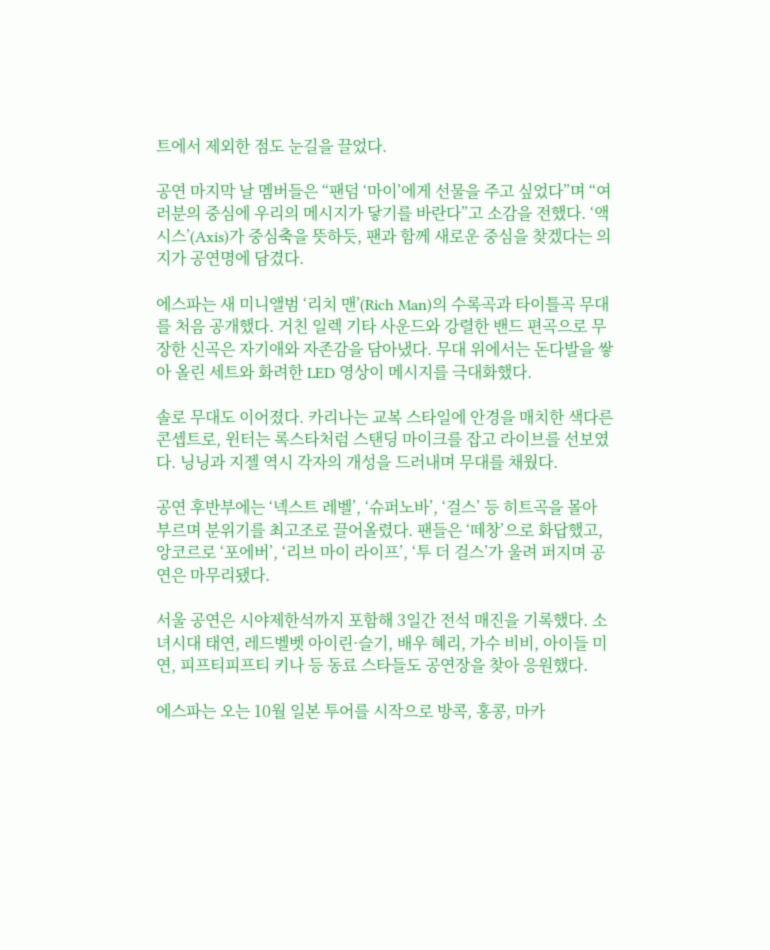트에서 제외한 점도 눈길을 끌었다.

공연 마지막 날 멤버들은 “팬덤 ‘마이’에게 선물을 주고 싶었다”며 “여러분의 중심에 우리의 메시지가 닿기를 바란다”고 소감을 전했다. ‘액시스’(Axis)가 중심축을 뜻하듯, 팬과 함께 새로운 중심을 찾겠다는 의지가 공연명에 담겼다.

에스파는 새 미니앨범 ‘리치 맨’(Rich Man)의 수록곡과 타이틀곡 무대를 처음 공개했다. 거친 일렉 기타 사운드와 강렬한 밴드 편곡으로 무장한 신곡은 자기애와 자존감을 담아냈다. 무대 위에서는 돈다발을 쌓아 올린 세트와 화려한 LED 영상이 메시지를 극대화했다.

솔로 무대도 이어졌다. 카리나는 교복 스타일에 안경을 매치한 색다른 콘셉트로, 윈터는 록스타처럼 스탠딩 마이크를 잡고 라이브를 선보였다. 닝닝과 지젤 역시 각자의 개성을 드러내며 무대를 채웠다.

공연 후반부에는 ‘넥스트 레벨’, ‘슈퍼노바’, ‘걸스’ 등 히트곡을 몰아 부르며 분위기를 최고조로 끌어올렸다. 팬들은 ‘떼창’으로 화답했고, 앙코르로 ‘포에버’, ‘리브 마이 라이프’, ‘투 더 걸스’가 울려 퍼지며 공연은 마무리됐다.

서울 공연은 시야제한석까지 포함해 3일간 전석 매진을 기록했다. 소녀시대 태연, 레드벨벳 아이린·슬기, 배우 혜리, 가수 비비, 아이들 미연, 피프티피프티 키나 등 동료 스타들도 공연장을 찾아 응원했다.

에스파는 오는 10월 일본 투어를 시작으로 방콕, 홍콩, 마카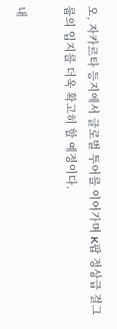오, 자카르타 등지에서 글로벌 투어를 이어가며 K팝 정상급 걸그룹의 입지를 더욱 확고히 할 예정이다.

내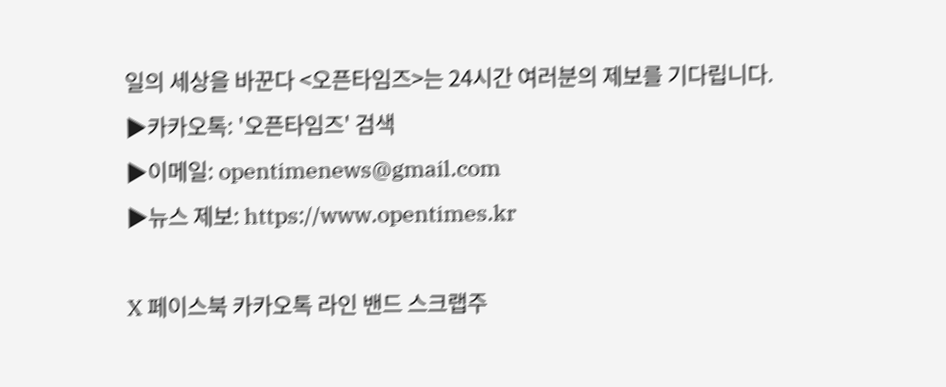일의 세상을 바꾼다 <오픈타임즈>는 24시간 여러분의 제보를 기다립니다.
▶카카오톡: '오픈타임즈' 검색
▶이메일: opentimenews@gmail.com
▶뉴스 제보: https://www.opentimes.kr

X 페이스북 카카오톡 라인 밴드 스크랩주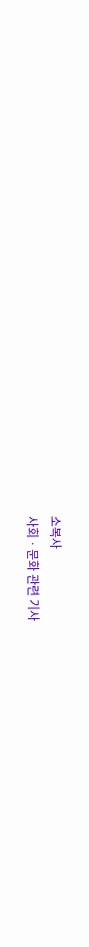소복사
사회ㆍ문화 관련 기사